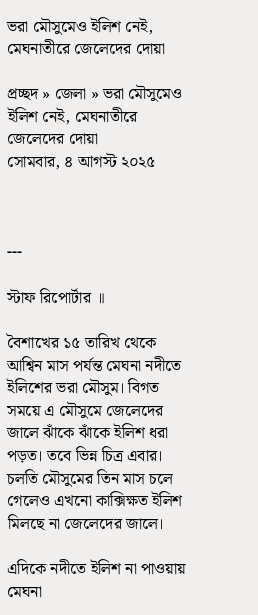ভরা মৌসুমেও ইলিশ নেই, মেঘনাতীরে জেলেদের দোয়া

প্রচ্ছদ » জেলা » ভরা মৌসুমেও ইলিশ নেই, মেঘনাতীরে জেলেদের দোয়া
সোমবার, ৪ আগস্ট ২০২৫



---

স্টাফ রিপোর্টার ॥

বৈশাখের ১৫ তারিখ থেকে আশ্বিন মাস পর্যন্ত মেঘনা নদীতে ইলিশের ভরা মৌসুম। বিগত সময়ে এ মৌসুমে জেলেদের জালে ঝাঁকে ঝাঁকে ইলিশ ধরা পড়ত। তবে ভিন্ন চিত্র এবার। চলতি মৌসুমের তিন মাস চলে গেলেও এখনো কাক্সিক্ষত ইলিশ মিলছে না জেলেদের জালে।

এদিকে নদীতে ইলিশ না পাওয়ায় মেঘনা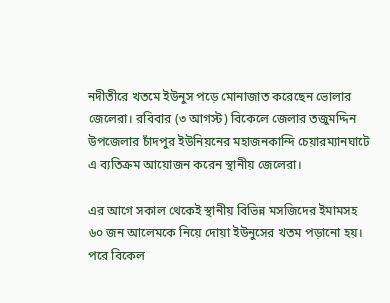নদীতীরে খতমে ইউনুস পড়ে মোনাজাত করেছেন ভোলার জেলেরা। রবিবার (৩ আগস্ট) বিকেলে জেলার তজুমদ্দিন উপজেলার চাঁদপুর ইউনিয়নের মহাজনকান্দি চেয়ারম্যানঘাটে এ ব্যতিক্রম আয়োজন করেন স্থানীয় জেলেরা।

এর আগে সকাল থেকেই স্থানীয় বিভিন্ন মসজিদের ইমামসহ ৬০ জন আলেমকে নিয়ে দোয়া ইউনুসের খতম পড়ানো হয়। পরে বিকেল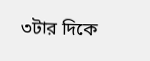৩টার দিকে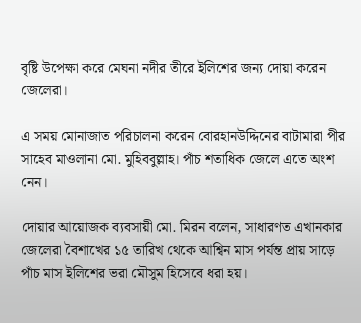বৃষ্টি উপেক্ষা করে মেঘনা নদীর তীরে ইলিশের জন্য দোয়া করেন জেলেরা।

এ সময় মোনাজাত পরিচালনা করেন বোরহানউদ্দিনের বাটামারা পীর সাহেব মাওলানা মো. মুহিববুল্লাহ। পাঁচ শতাধিক জেলে এতে অংশ নেন।

দোয়ার আয়োজক ব্যবসায়ী মো. মিরন বলেন, সাধারণত এখানকার জেলেরা বৈশাখের ১৫ তারিখ থেকে আশ্বিন মাস পর্যন্ত প্রায় সাড়ে পাঁচ মাস ইলিশের ভরা মৌসুম হিসেবে ধরা হয়।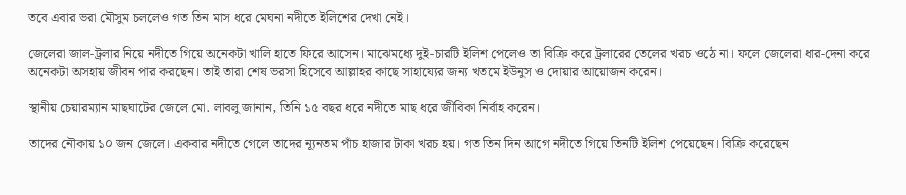তবে এবার ভরা মৌসুম চললেও গত তিন মাস ধরে মেঘনা নদীতে ইলিশের দেখা নেই।

জেলেরা জাল-ট্রলার নিয়ে নদীতে গিয়ে অনেকটা খালি হাতে ফিরে আসেন। মাঝেমধ্যে দুই-চারটি ইলিশ পেলেও তা বিক্রি করে ট্রলারের তেলের খরচ ওঠে না। ফলে জেলেরা ধার-দেনা করে অনেকটা অসহায় জীবন পার করছেন। তাই তারা শেষ ভরসা হিসেবে আল্লাহর কাছে সাহায্যের জন্য খতমে ইউনুস ও দোয়ার আয়োজন করেন।

স্থানীয় চেয়ারম্যান মাছঘাটের জেলে মো. লাবলু জানান, তিনি ১৫ বছর ধরে নদীতে মাছ ধরে জীবিকা নির্বাহ করেন।

তাদের নৌকায় ১০ জন জেলে। একবার নদীতে গেলে তাদের ন্যূনতম পাঁচ হাজার টাকা খরচ হয়। গত তিন দিন আগে নদীতে গিয়ে তিনটি ইলিশ পেয়েছেন। বিক্রি করেছেন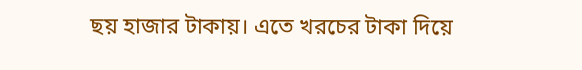ছয় হাজার টাকায়। এতে খরচের টাকা দিয়ে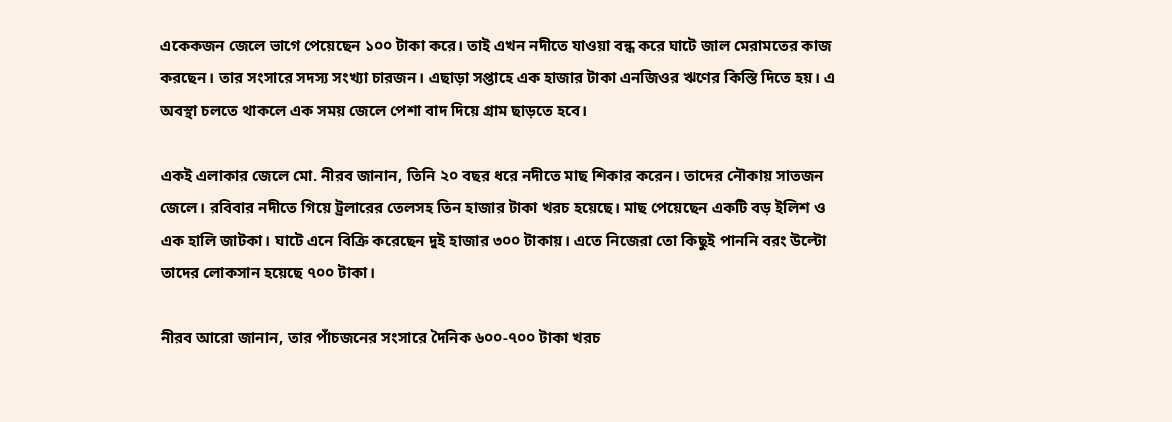একেকজন জেলে ভাগে পেয়েছেন ১০০ টাকা করে। তাই এখন নদীতে যাওয়া বন্ধ করে ঘাটে জাল মেরামতের কাজ করছেন। তার সংসারে সদস্য সংখ্যা চারজন। এছাড়া সপ্তাহে এক হাজার টাকা এনজিওর ঋণের কিস্তি দিতে হয়। এ অবস্থা চলতে থাকলে এক সময় জেলে পেশা বাদ দিয়ে গ্রাম ছাড়তে হবে।

একই এলাকার জেলে মো. নীরব জানান, তিনি ২০ বছর ধরে নদীতে মাছ শিকার করেন। তাদের নৌকায় সাতজন জেলে। রবিবার নদীতে গিয়ে ট্রলারের তেলসহ তিন হাজার টাকা খরচ হয়েছে। মাছ পেয়েছেন একটি বড় ইলিশ ও এক হালি জাটকা। ঘাটে এনে বিক্রি করেছেন দুই হাজার ৩০০ টাকায়। এতে নিজেরা তো কিছুই পাননি বরং উল্টো তাদের লোকসান হয়েছে ৭০০ টাকা।

নীরব আরো জানান, তার পাঁচজনের সংসারে দৈনিক ৬০০-৭০০ টাকা খরচ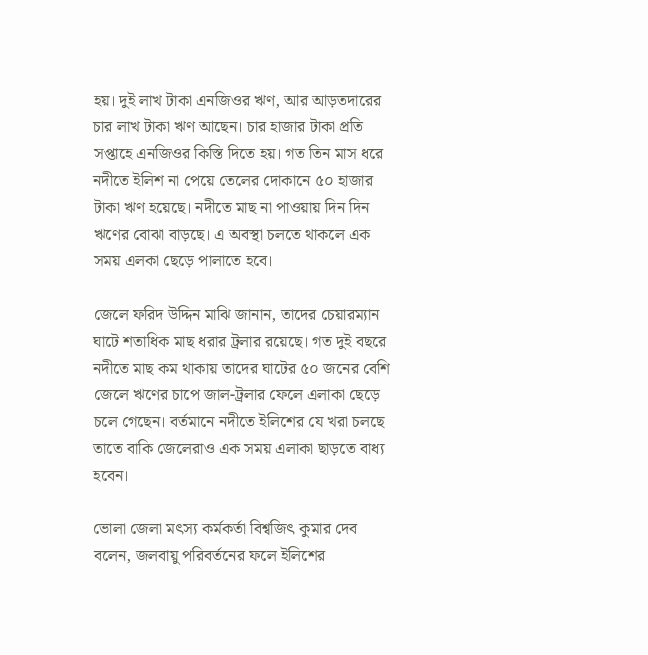হয়। দুই লাখ টাকা এনজিওর ঋণ, আর আড়তদারের চার লাখ টাকা ঋণ আছেন। চার হাজার টাকা প্রতি সপ্তাহে এনজিওর কিস্তি দিতে হয়। গত তিন মাস ধরে নদীতে ইলিশ না পেয়ে তেলের দোকানে ৫০ হাজার টাকা ঋণ হয়েছে। নদীতে মাছ না পাওয়ায় দিন দিন ঋণের বোঝা বাড়ছে। এ অবস্থা চলতে থাকলে এক সময় এলকা ছেড়ে পালাতে হবে।

জেলে ফরিদ উদ্দিন মাঝি জানান, তাদের চেয়ারম্যান ঘাটে শতাধিক মাছ ধরার ট্রলার রয়েছে। গত দুই বছরে নদীতে মাছ কম থাকায় তাদের ঘাটের ৫০ জনের বেশি জেলে ঋণের চাপে জাল-ট্রলার ফেলে এলাকা ছেড়ে চলে গেছেন। বর্তমানে নদীতে ইলিশের যে খরা চলছে তাতে বাকি জেলেরাও এক সময় এলাকা ছাড়তে বাধ্য হবেন।

ভোলা জেলা মৎস্য কর্মকর্তা বিশ্বজিৎ কুমার দেব বলেন, জলবায়ু পরিবর্তনের ফলে ইলিশের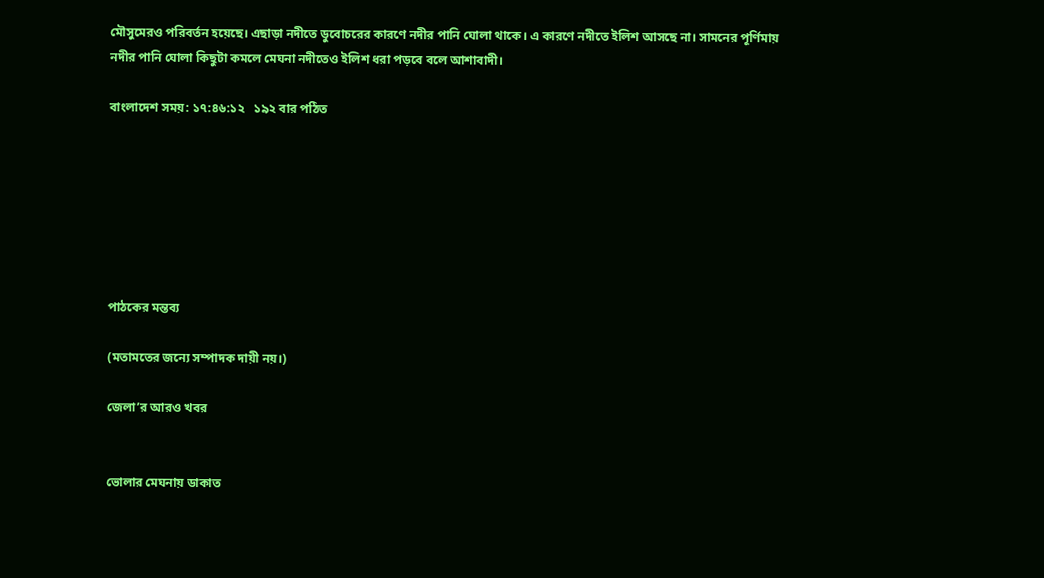মৌসুমেরও পরিবর্তন হয়েছে। এছাড়া নদীতে ডুবোচরের কারণে নদীর পানি ঘোলা থাকে। এ কারণে নদীতে ইলিশ আসছে না। সামনের পূর্ণিমায় নদীর পানি ঘোলা কিছুটা কমলে মেঘনা নদীতেও ইলিশ ধরা পড়বে বলে আশাবাদী।

বাংলাদেশ সময়: ১৭:৪৬:১২   ১৯২ বার পঠিত







পাঠকের মন্তব্য

(মতামতের জন্যে সম্পাদক দায়ী নয়।)

জেলা’র আরও খবর


ভোলার মেঘনায় ডাকাত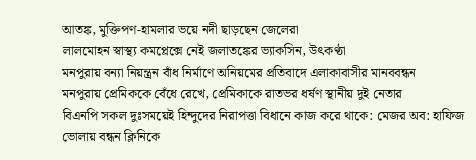আতঙ্ক, মুক্তিপণ-হামলার ভয়ে নদী ছাড়ছেন জেলেরা
লালমোহন স্বাস্থ্য কমপ্লেক্সে নেই জলাতঙ্কের ভ্যাকসিন, উৎকণ্ঠা
মনপুরায় বন্যা নিয়ন্ত্রন বাঁধ নির্মাণে অনিয়মের প্রতিবাদে এলাকাবাসীর মানববন্ধন
মনপুরায় প্রেমিককে বেঁধে রেখে, প্রেমিকাকে রাতভর ধর্ষণ স্থানীয় দুই নেতার
বিএনপি সকল দুঃসময়েই হিন্দুদের নিরাপত্তা বিধানে কাজ করে থাকে: মেজর অব: হাফিজ
ভোলায় বন্ধন ক্লিনিকে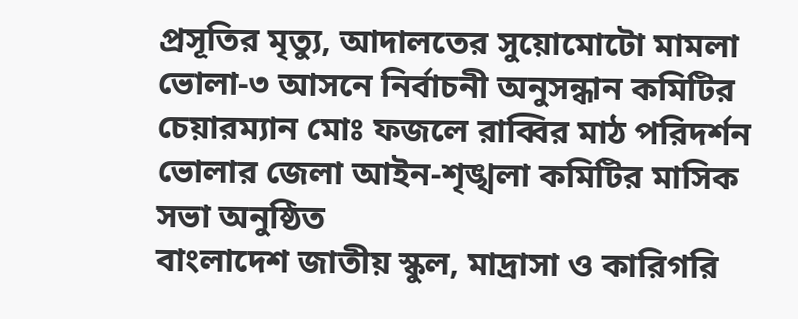প্রসূতির মৃত্যু, আদালতের সুয়োমোটো মামলা
ভোলা-৩ আসনে নির্বাচনী অনুসন্ধান কমিটির চেয়ারম্যান মোঃ ফজলে রাব্বির মাঠ পরিদর্শন
ভোলার জেলা আইন-শৃঙ্খলা কমিটির মাসিক সভা অনুষ্ঠিত
বাংলাদেশ জাতীয় স্কুল, মাদ্রাসা ও কারিগরি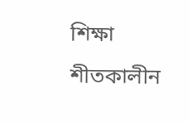শিক্ষা শীতকালীন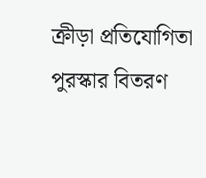ক্রীড়া প্রতিযোগিতা পুরস্কার বিতরণ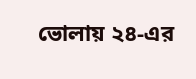ভোলায় ২৪-এর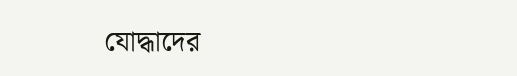যোদ্ধাদের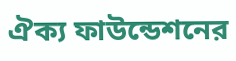ঐক্য ফাউন্ডেশনের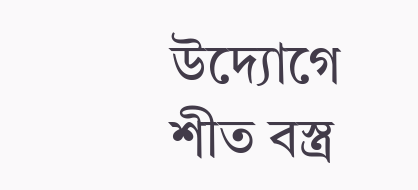উদ্যোগে শীত বস্ত্র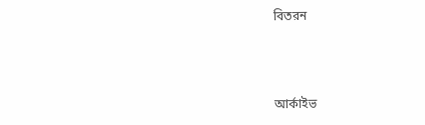বিতরন



আর্কাইভ